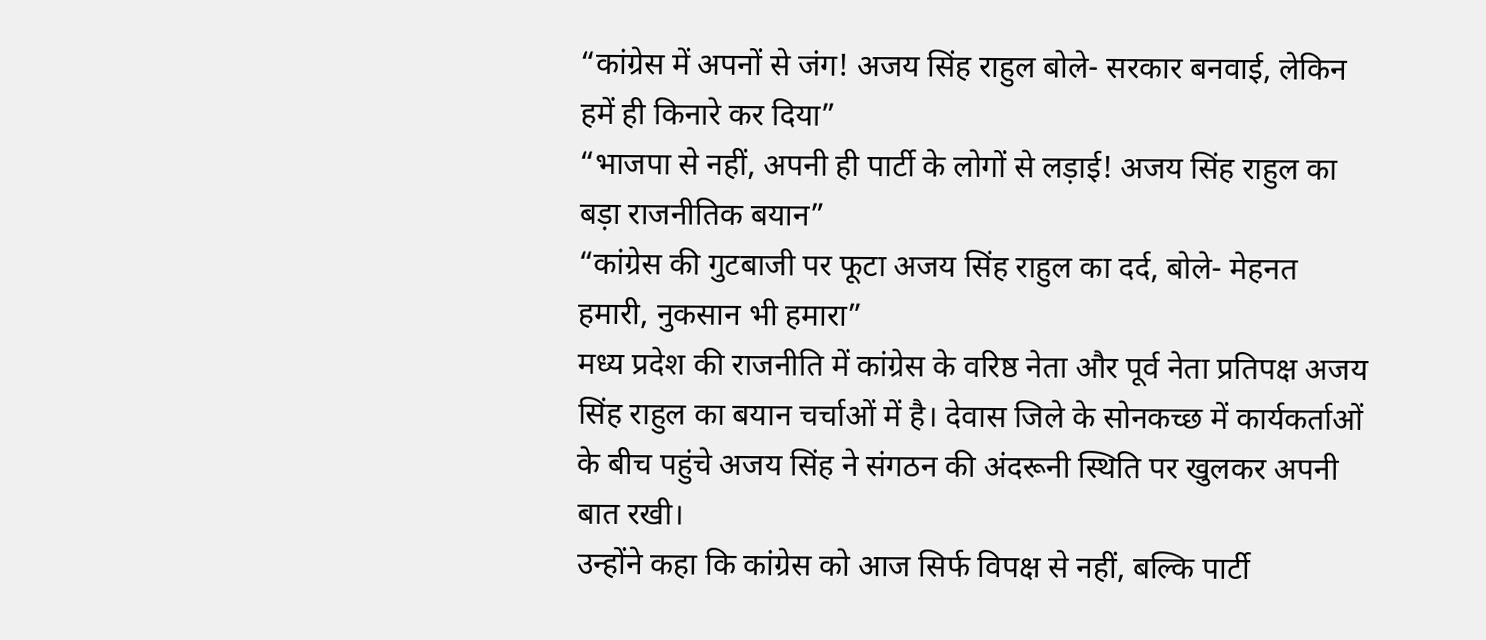“कांग्रेस में अपनों से जंग! अजय सिंह राहुल बोले- सरकार बनवाई, लेकिन हमें ही किनारे कर दिया”
“भाजपा से नहीं, अपनी ही पार्टी के लोगों से लड़ाई! अजय सिंह राहुल का बड़ा राजनीतिक बयान”
“कांग्रेस की गुटबाजी पर फूटा अजय सिंह राहुल का दर्द, बोले- मेहनत हमारी, नुकसान भी हमारा”
मध्य प्रदेश की राजनीति में कांग्रेस के वरिष्ठ नेता और पूर्व नेता प्रतिपक्ष अजय सिंह राहुल का बयान चर्चाओं में है। देवास जिले के सोनकच्छ में कार्यकर्ताओं के बीच पहुंचे अजय सिंह ने संगठन की अंदरूनी स्थिति पर खुलकर अपनी बात रखी।
उन्होंने कहा कि कांग्रेस को आज सिर्फ विपक्ष से नहीं, बल्कि पार्टी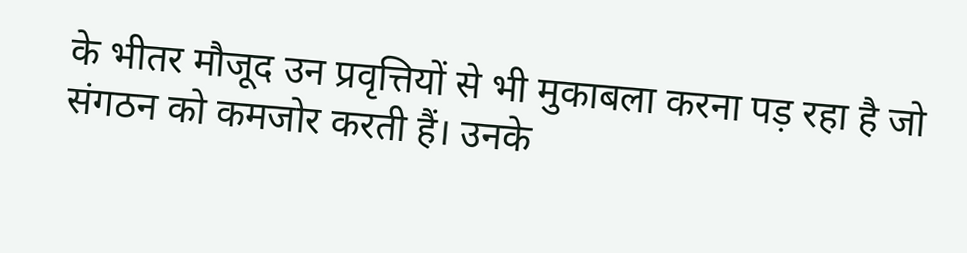के भीतर मौजूद उन प्रवृत्तियों से भी मुकाबला करना पड़ रहा है जो संगठन को कमजोर करती हैं। उनके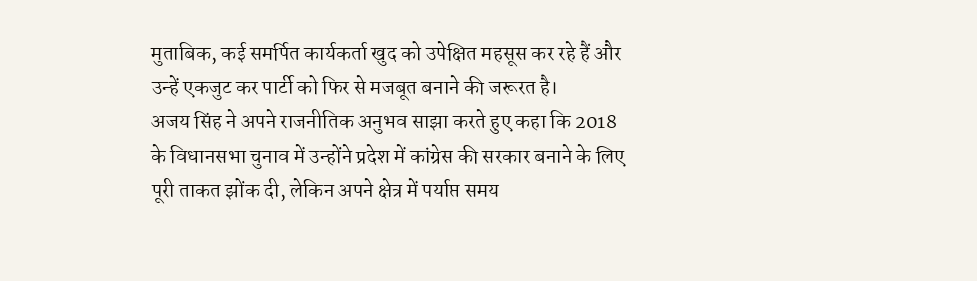मुताबिक, कई समर्पित कार्यकर्ता खुद को उपेक्षित महसूस कर रहे हैं और उन्हें एकजुट कर पार्टी को फिर से मजबूत बनाने की जरूरत है।
अजय सिंह ने अपने राजनीतिक अनुभव साझा करते हुए कहा कि 2018 के विधानसभा चुनाव में उन्होंने प्रदेश में कांग्रेस की सरकार बनाने के लिए पूरी ताकत झोंक दी, लेकिन अपने क्षेत्र में पर्याप्त समय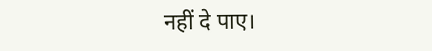नहीं दे पाए।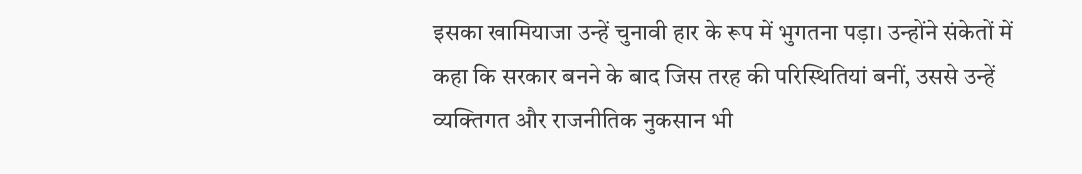इसका खामियाजा उन्हें चुनावी हार के रूप में भुगतना पड़ा। उन्होंने संकेतों में कहा कि सरकार बनने के बाद जिस तरह की परिस्थितियां बनीं, उससे उन्हें व्यक्तिगत और राजनीतिक नुकसान भी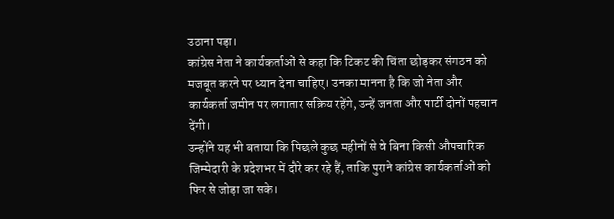उठाना पड़ा।
कांग्रेस नेता ने कार्यकर्ताओं से कहा कि टिकट की चिंता छोड़कर संगठन को मजबूत करने पर ध्यान देना चाहिए। उनका मानना है कि जो नेता और कार्यकर्ता जमीन पर लगातार सक्रिय रहेंगे, उन्हें जनता और पार्टी दोनों पहचान देंगी।
उन्होंने यह भी बताया कि पिछले कुछ महीनों से वे बिना किसी औपचारिक जिम्मेदारी के प्रदेशभर में दौरे कर रहे हैं, ताकि पुराने कांग्रेस कार्यकर्ताओं को फिर से जोड़ा जा सके।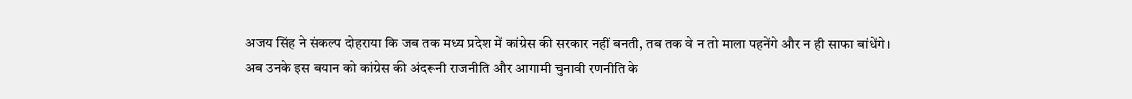अजय सिंह ने संकल्प दोहराया कि जब तक मध्य प्रदेश में कांग्रेस की सरकार नहीं बनती, तब तक वे न तो माला पहनेंगे और न ही साफा बांधेंगे।
अब उनके इस बयान को कांग्रेस की अंदरूनी राजनीति और आगामी चुनावी रणनीति के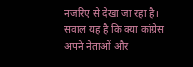नजरिए से देखा जा रहा है। सवाल यह है कि क्या कांग्रेस अपने नेताओं और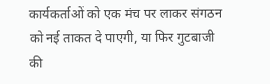कार्यकर्ताओं को एक मंच पर लाकर संगठन को नई ताकत दे पाएगी, या फिर गुटबाजी की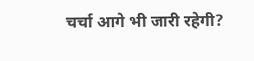चर्चा आगे भी जारी रहेगी?